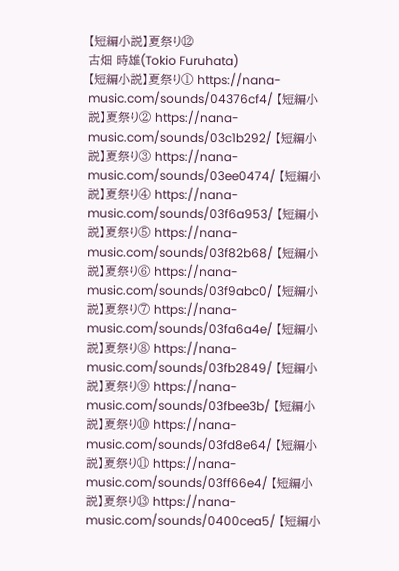【短編小説】夏祭り⑫
古畑 時雄(Tokio Furuhata)
【短編小説】夏祭り① https://nana-music.com/sounds/04376cf4/ 【短編小説】夏祭り② https://nana-music.com/sounds/03c1b292/ 【短編小説】夏祭り③ https://nana-music.com/sounds/03ee0474/ 【短編小説】夏祭り④ https://nana-music.com/sounds/03f6a953/ 【短編小説】夏祭り⑤ https://nana-music.com/sounds/03f82b68/ 【短編小説】夏祭り⑥ https://nana-music.com/sounds/03f9abc0/ 【短編小説】夏祭り⑦ https://nana-music.com/sounds/03fa6a4e/ 【短編小説】夏祭り⑧ https://nana-music.com/sounds/03fb2849/ 【短編小説】夏祭り⑨ https://nana-music.com/sounds/03fbee3b/ 【短編小説】夏祭り⑩ https://nana-music.com/sounds/03fd8e64/ 【短編小説】夏祭り⑪ https://nana-music.com/sounds/03ff66e4/ 【短編小説】夏祭り⑬ https://nana-music.com/sounds/0400cea5/ 【短編小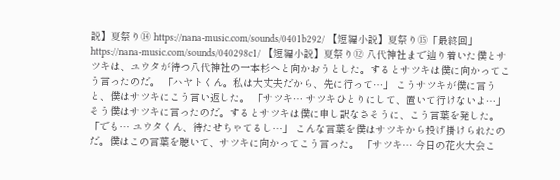説】夏祭り⑭ https://nana-music.com/sounds/0401b292/ 【短編小説】夏祭り⑮「最終回」 https://nana-music.com/sounds/040298c1/ 【短編小説】夏祭り⑫ 八代神社まで辿り着いた僕とサツキは、ユウタが待つ八代神社の一本杉へと向かおうとした。するとサツキは僕に向かってこう言ったのだ。 「ハヤトくん。私は大丈夫だから、先に行って…」 こうサツキが僕に言うと、僕はサツキにこう言い返した。 「サツキ… サツキひとりにして、置いて行けないよ…」 そう僕はサツキに言ったのだ。するとサツキは僕に申し訳なさそうに、こう言葉を発した。 「でも… ユウタくん、待たせちゃてるし…」 こんな言葉を僕はサツキから投げ掛けられたのだ。僕はこの言葉を聴いて、サツキに向かってこう言った。 「サツキ… 今日の花火大会こ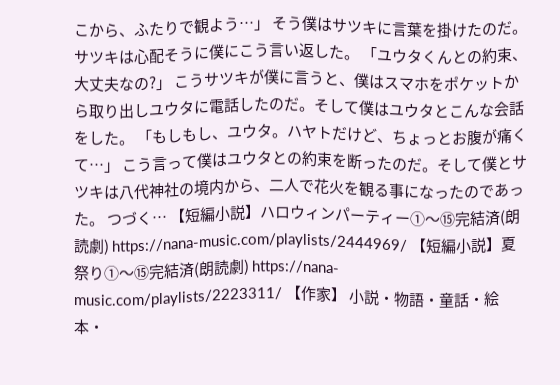こから、ふたりで観よう…」 そう僕はサツキに言葉を掛けたのだ。サツキは心配そうに僕にこう言い返した。 「ユウタくんとの約束、大丈夫なの?」 こうサツキが僕に言うと、僕はスマホをポケットから取り出しユウタに電話したのだ。そして僕はユウタとこんな会話をした。 「もしもし、ユウタ。ハヤトだけど、ちょっとお腹が痛くて…」 こう言って僕はユウタとの約束を断ったのだ。そして僕とサツキは八代神社の境内から、二人で花火を観る事になったのであった。 つづく… 【短編小説】ハロウィンパーティー①〜⑮完結済(朗読劇) https://nana-music.com/playlists/2444969/ 【短編小説】夏祭り①〜⑮完結済(朗読劇) https://nana-music.com/playlists/2223311/ 【作家】 小説・物語・童話・絵本・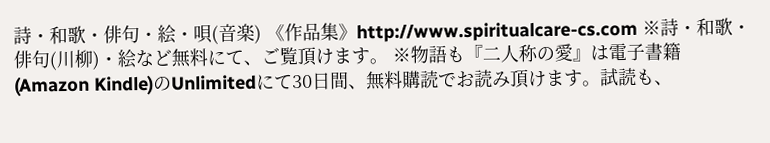詩・和歌・俳句・絵・唄(音楽) 《作品集》http://www.spiritualcare-cs.com ※詩・和歌・俳句(川柳)・絵など無料にて、ご覧頂けます。 ※物語も『二人称の愛』は電子書籍(Amazon Kindle)のUnlimitedにて30日間、無料購読でお読み頂けます。試読も、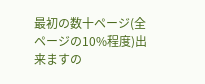最初の数十ページ(全ページの10%程度)出来ますの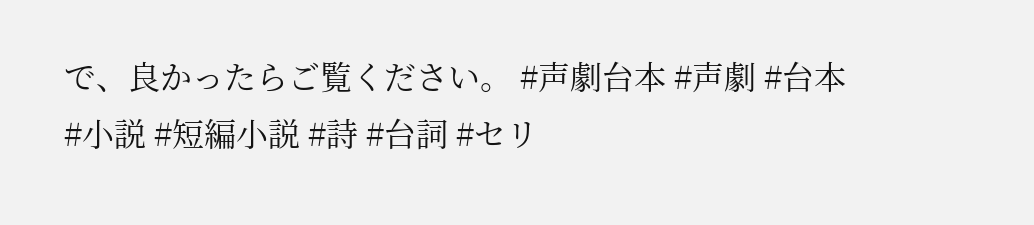で、良かったらご覧ください。 #声劇台本 #声劇 #台本 #小説 #短編小説 #詩 #台詞 #セリ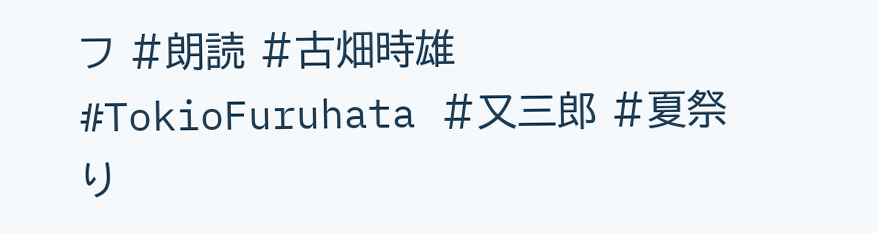フ #朗読 #古畑時雄 #TokioFuruhata #又三郎 #夏祭り